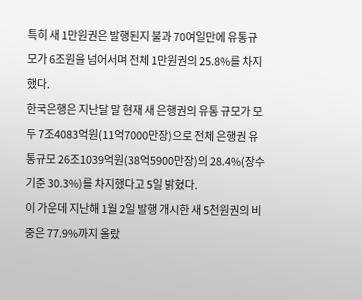특히 새 1만원권은 발행된지 불과 70여일만에 유통규모가 6조원을 넘어서며 전체 1만원권의 25.8%를 차지했다.
한국은행은 지난달 말 현재 새 은행권의 유통 규모가 모두 7조4083억원(11억7000만장)으로 전체 은행권 유통규모 26조1039억원(38억5900만장)의 28.4%(장수기준 30.3%)를 차지했다고 5일 밝혔다.
이 가운데 지난해 1월 2일 발행 개시한 새 5천원권의 비중은 77.9%까지 올랐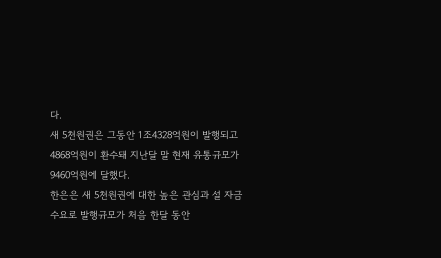다.
새 5천원권은 그동안 1조4328억원이 발행되고 4868억원이 환수돼 지난달 말 현재 유통규모가 9460억원에 달했다.
한은은 새 5천원권에 대한 높은 관심과 설 자금 수요로 발행규모가 처음 한달 동안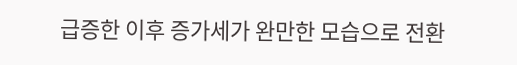급증한 이후 증가세가 완만한 모습으로 전환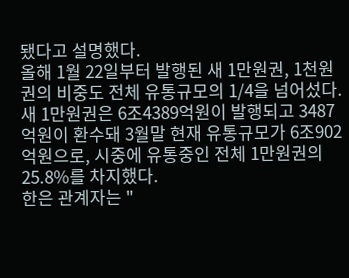됐다고 설명했다.
올해 1월 22일부터 발행된 새 1만원권, 1천원권의 비중도 전체 유통규모의 1/4을 넘어섰다.
새 1만원권은 6조4389억원이 발행되고 3487억원이 환수돼 3월말 현재 유통규모가 6조902억원으로, 시중에 유통중인 전체 1만원권의 25.8%를 차지했다.
한은 관계자는 "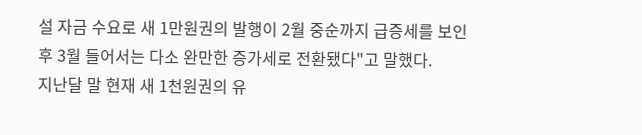설 자금 수요로 새 1만원권의 발행이 2월 중순까지 급증세를 보인 후 3월 들어서는 다소 완만한 증가세로 전환됐다"고 말했다.
지난달 말 현재 새 1천원권의 유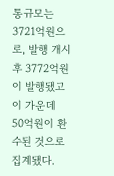통규모는 3721억원으로, 발행 개시후 3772억원이 발행됐고 이 가운데 50억원이 환수된 것으로 집계됐다.